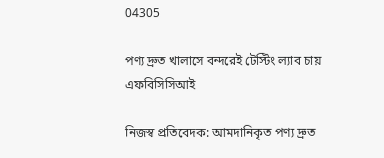04305

পণ্য দ্রুত খালাসে বন্দরেই টেস্টিং ল্যাব চায় এফবিসিসিআই

নিজস্ব প্রতিবেদক: আমদানিকৃত পণ্য দ্রুত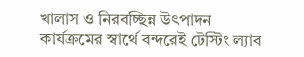খালাস ও নিরবচ্ছিন্ন উৎপাদন কার্যক্রমের স্বার্থে বন্দরেই টেস্টিং ল্যাব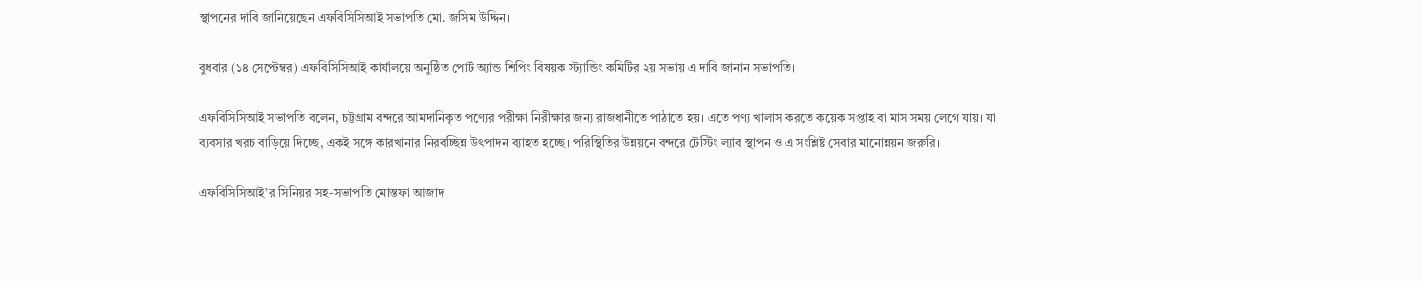স্থাপনের দাবি জানিয়েছেন এফবিসিসিআই সভাপতি মো. জসিম উদ্দিন।

বুধবার (১৪ সেপ্টেম্বর) এফবিসিসিআই কার্যালয়ে অনুষ্ঠিত পোর্ট অ্যান্ড শিপিং বিষয়ক স্ট্যান্ডিং কমিটির ২য় সভায় এ দাবি জানান সভাপতি।

এফবিসিসিআই সভাপতি বলেন, চট্টগ্রাম বন্দরে আমদানিকৃত পণ্যের পরীক্ষা নিরীক্ষার জন্য রাজধানীতে পাঠাতে হয়। এতে পণ্য খালাস করতে কয়েক সপ্তাহ বা মাস সময় লেগে যায়। যা ব্যবসার খরচ বাড়িয়ে দিচ্ছে, একই সঙ্গে কারখানার নিরবচ্ছিন্ন উৎপাদন ব্যাহত হচ্ছে। পরিস্থিতির উন্নয়নে বন্দরে টেস্টিং ল্যাব স্থাপন ও এ সংশ্লিষ্ট সেবার মানোন্নয়ন জরুরি।

এফবিসিসিআই’র সিনিয়র সহ-সভাপতি মোস্তফা আজাদ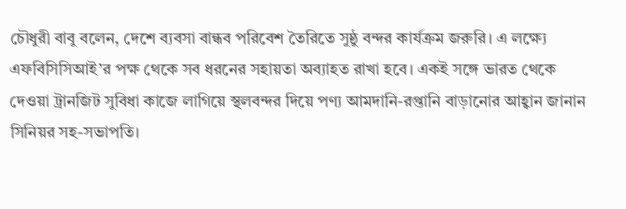চৌধুরী বাবু বলেন, দেশে ব্যবসা বান্ধব পরিবেশ তৈরিতে সুষ্ঠু বন্দর কার্যক্রম জরুরি। এ লক্ষ্যে এফবিসিসিআই’র পক্ষ থেকে সব ধরনের সহায়তা অব্যাহত রাখা হবে। একই সঙ্গে ভারত থেকে দেওয়া ট্রানজিট সুবিধা কাজে লাগিয়ে স্থলবন্দর দিয়ে পণ্য আমদানি-রপ্তানি বাড়ানোর আহ্বান জানান সিনিয়র সহ-সভাপতি।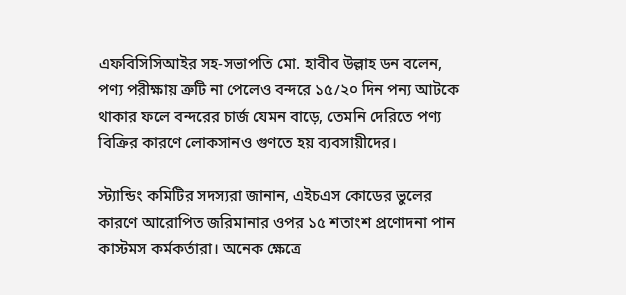এফবিসিসিআইর সহ-সভাপতি মো. হাবীব উল্লাহ ডন বলেন, পণ্য পরীক্ষায় ত্রুটি না পেলেও বন্দরে ১৫/২০ দিন পন্য আটকে থাকার ফলে বন্দরের চার্জ যেমন বাড়ে, তেমনি দেরিতে পণ্য বিক্রির কারণে লোকসানও গুণতে হয় ব্যবসায়ীদের।

স্ট্যান্ডিং কমিটির সদস্যরা জানান, এইচএস কোডের ভুলের কারণে আরোপিত জরিমানার ওপর ১৫ শতাংশ প্রণোদনা পান কাস্টমস কর্মকর্তারা। অনেক ক্ষেত্রে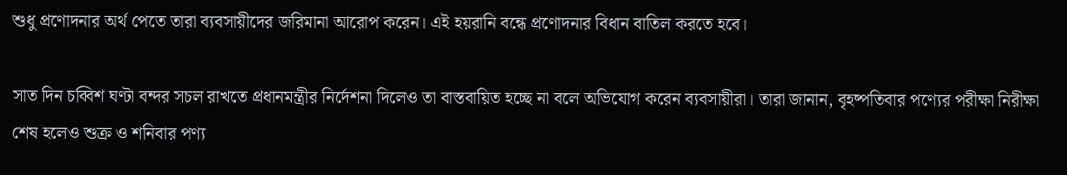শুধু প্রণোদনার অর্থ পেতে তারা ব্যবসায়ীদের জরিমানা আরোপ করেন। এই হয়রানি বন্ধে প্রণোদনার বিধান বাতিল করতে হবে।

সাত দিন চব্বিশ ঘণ্টা বন্দর সচল রাখতে প্রধানমন্ত্রীর নির্দেশনা দিলেও তা বাস্তবায়িত হচ্ছে না বলে অভিযোগ করেন ব্যবসায়ীরা। তারা জানান, বৃহষ্পতিবার পণ্যের পরীক্ষা নিরীক্ষা শেষ হলেও শুক্র ও শনিবার পণ্য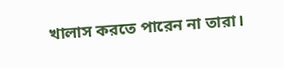খালাস করতে পারেন না তারা।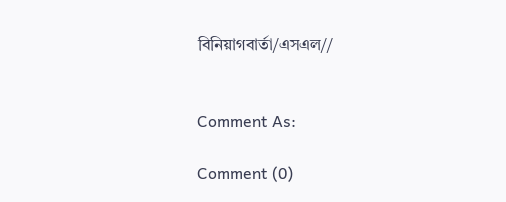বিনিয়াগবার্তা/এসএল//


Comment As:

Comment (0)